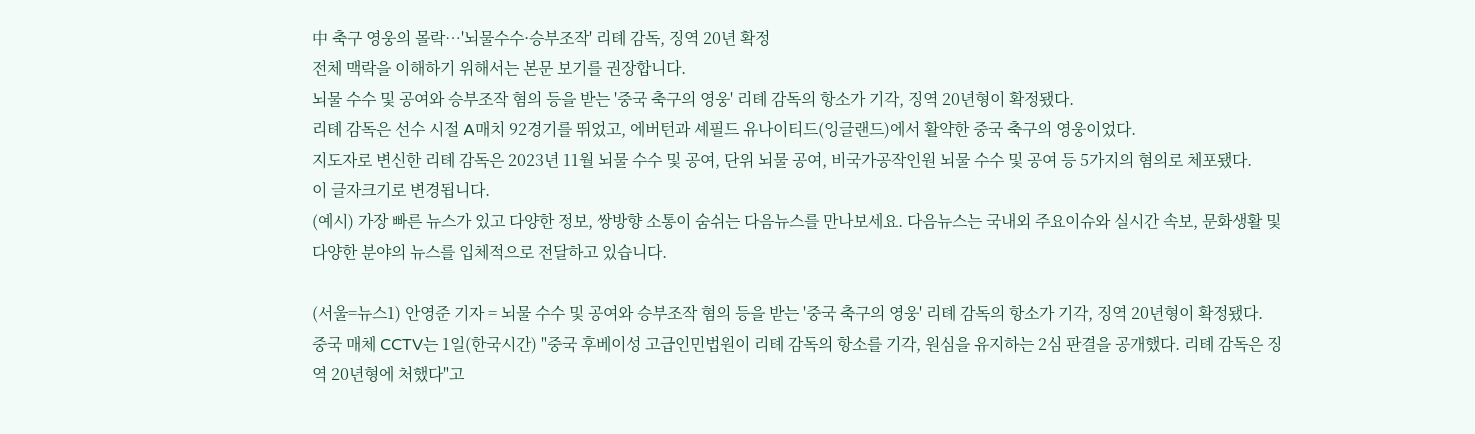中 축구 영웅의 몰락…'뇌물수수·승부조작' 리톄 감독, 징역 20년 확정
전체 맥락을 이해하기 위해서는 본문 보기를 권장합니다.
뇌물 수수 및 공여와 승부조작 혐의 등을 받는 '중국 축구의 영웅' 리톄 감독의 항소가 기각, 징역 20년형이 확정됐다.
리톄 감독은 선수 시절 A매치 92경기를 뛰었고, 에버턴과 셰필드 유나이티드(잉글랜드)에서 활약한 중국 축구의 영웅이었다.
지도자로 변신한 리톄 감독은 2023년 11월 뇌물 수수 및 공여, 단위 뇌물 공여, 비국가공작인원 뇌물 수수 및 공여 등 5가지의 혐의로 체포됐다.
이 글자크기로 변경됩니다.
(예시) 가장 빠른 뉴스가 있고 다양한 정보, 쌍방향 소통이 숨쉬는 다음뉴스를 만나보세요. 다음뉴스는 국내외 주요이슈와 실시간 속보, 문화생활 및 다양한 분야의 뉴스를 입체적으로 전달하고 있습니다.

(서울=뉴스1) 안영준 기자 = 뇌물 수수 및 공여와 승부조작 혐의 등을 받는 '중국 축구의 영웅' 리톄 감독의 항소가 기각, 징역 20년형이 확정됐다.
중국 매체 CCTV는 1일(한국시간) "중국 후베이성 고급인민법원이 리톄 감독의 항소를 기각, 원심을 유지하는 2심 판결을 공개했다. 리톄 감독은 징역 20년형에 처했다"고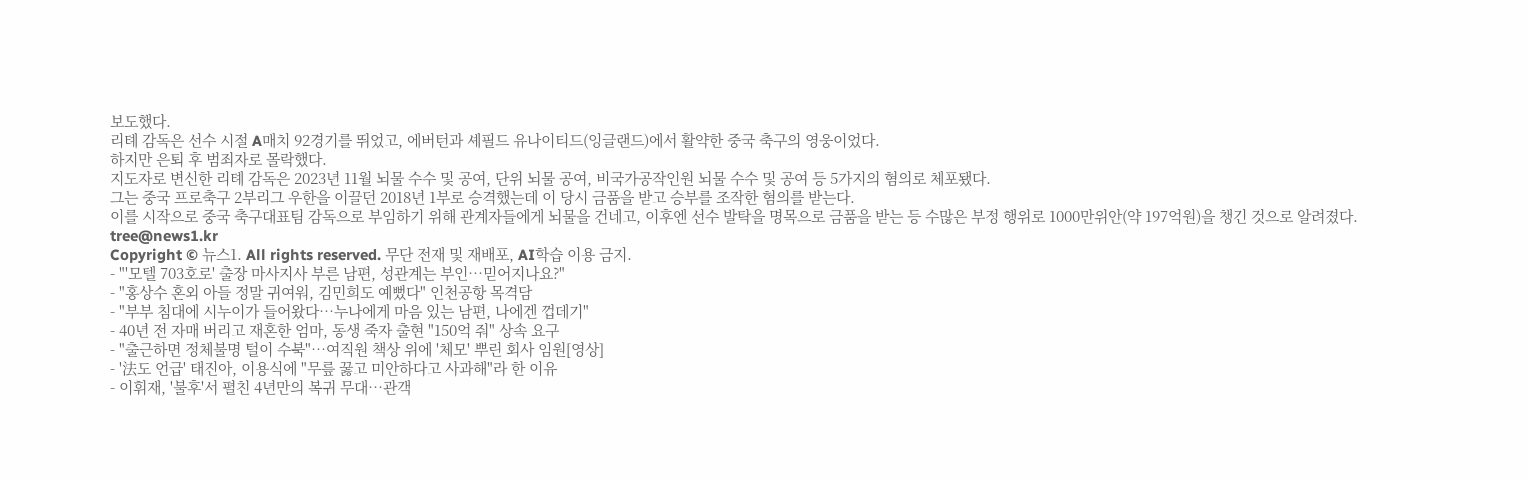보도했다.
리톄 감독은 선수 시절 A매치 92경기를 뛰었고, 에버턴과 셰필드 유나이티드(잉글랜드)에서 활약한 중국 축구의 영웅이었다.
하지만 은퇴 후 범죄자로 몰락했다.
지도자로 변신한 리톄 감독은 2023년 11월 뇌물 수수 및 공여, 단위 뇌물 공여, 비국가공작인원 뇌물 수수 및 공여 등 5가지의 혐의로 체포됐다.
그는 중국 프로축구 2부리그 우한을 이끌던 2018년 1부로 승격했는데 이 당시 금품을 받고 승부를 조작한 혐의를 받는다.
이를 시작으로 중국 축구대표팀 감독으로 부임하기 위해 관계자들에게 뇌물을 건네고, 이후엔 선수 발탁을 명목으로 금품을 받는 등 수많은 부정 행위로 1000만위안(약 197억원)을 챙긴 것으로 알려졌다.
tree@news1.kr
Copyright © 뉴스1. All rights reserved. 무단 전재 및 재배포, AI학습 이용 금지.
- "'모텔 703호로' 출장 마사지사 부른 남편, 성관계는 부인…믿어지나요?"
- "홍상수 혼외 아들 정말 귀여워, 김민희도 예뻤다" 인천공항 목격담
- "부부 침대에 시누이가 들어왔다…누나에게 마음 있는 남편, 나에겐 껍데기"
- 40년 전 자매 버리고 재혼한 엄마, 동생 죽자 출현 "150억 줘" 상속 요구
- "출근하면 정체불명 털이 수북"…여직원 책상 위에 '체모' 뿌린 회사 임원[영상]
- '法도 언급' 태진아, 이용식에 "무릎 꿇고 미안하다고 사과해"라 한 이유
- 이휘재, '불후'서 펼친 4년만의 복귀 무대…관객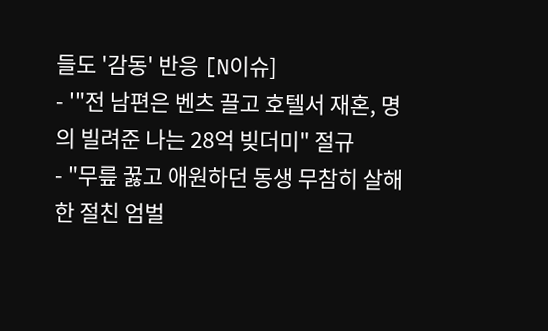들도 '감동' 반응 [N이슈]
- '"전 남편은 벤츠 끌고 호텔서 재혼, 명의 빌려준 나는 28억 빚더미" 절규
- "무릎 꿇고 애원하던 동생 무참히 살해한 절친 엄벌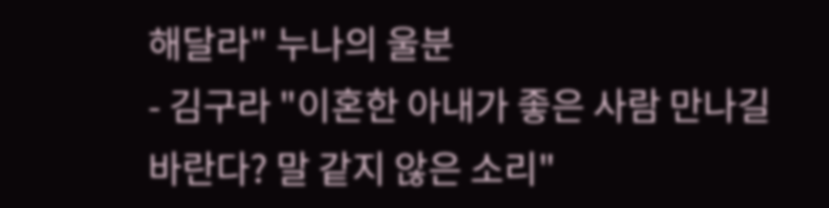해달라" 누나의 울분
- 김구라 "이혼한 아내가 좋은 사람 만나길 바란다? 말 같지 않은 소리"